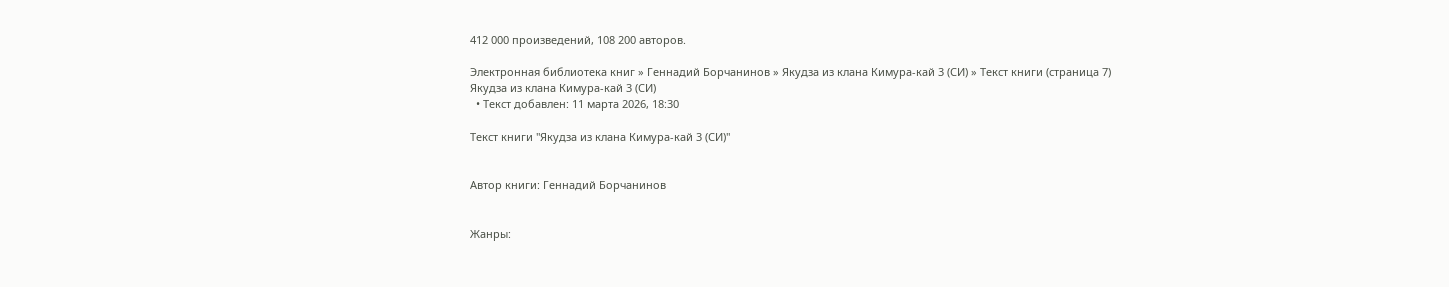412 000 произведений, 108 200 авторов.

Электронная библиотека книг » Геннадий Борчанинов » Якудза из клана Кимура-кай 3 (СИ) » Текст книги (страница 7)
Якудза из клана Кимура-кай 3 (СИ)
  • Текст добавлен: 11 марта 2026, 18:30

Текст книги "Якудза из клана Кимура-кай 3 (СИ)"


Автор книги: Геннадий Борчанинов


Жанры: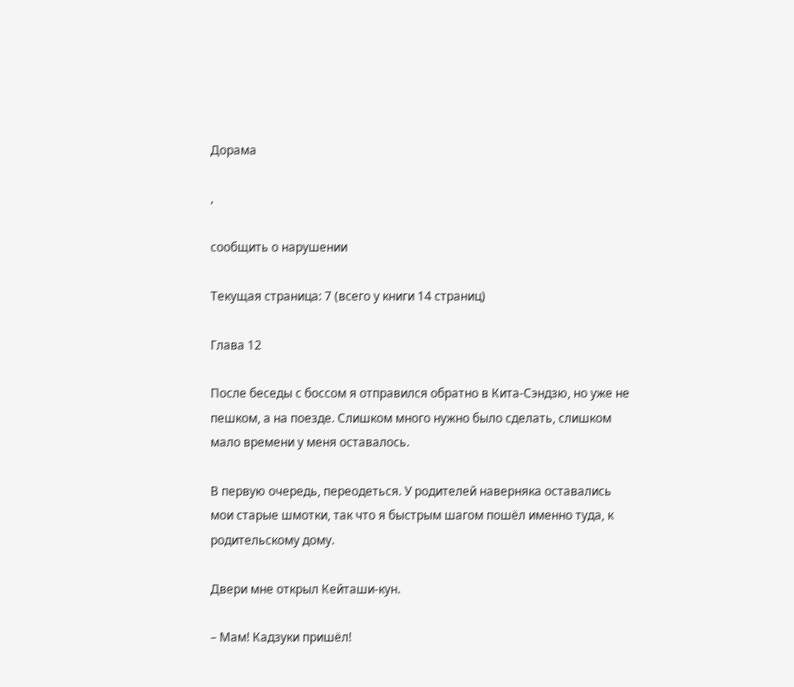Дорама

,

сообщить о нарушении

Текущая страница: 7 (всего у книги 14 страниц)

Глава 12

После беседы с боссом я отправился обратно в Кита-Сэндзю, но уже не пешком, а на поезде. Слишком много нужно было сделать, слишком мало времени у меня оставалось.

В первую очередь, переодеться. У родителей наверняка оставались мои старые шмотки, так что я быстрым шагом пошёл именно туда, к родительскому дому.

Двери мне открыл Кейташи-кун.

– Мам! Кадзуки пришёл!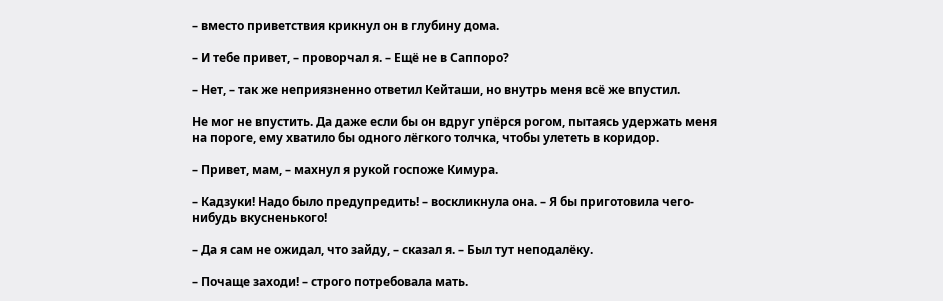– вместо приветствия крикнул он в глубину дома.

– И тебе привет, – проворчал я. – Ещё не в Саппоро?

– Нет, – так же неприязненно ответил Кейташи, но внутрь меня всё же впустил.

Не мог не впустить. Да даже если бы он вдруг упёрся рогом, пытаясь удержать меня на пороге, ему хватило бы одного лёгкого толчка, чтобы улететь в коридор.

– Привет, мам, – махнул я рукой госпоже Кимура.

– Кадзуки! Надо было предупредить! – воскликнула она. – Я бы приготовила чего-нибудь вкусненького!

– Да я сам не ожидал, что зайду, – сказал я. – Был тут неподалёку.

– Почаще заходи! – строго потребовала мать.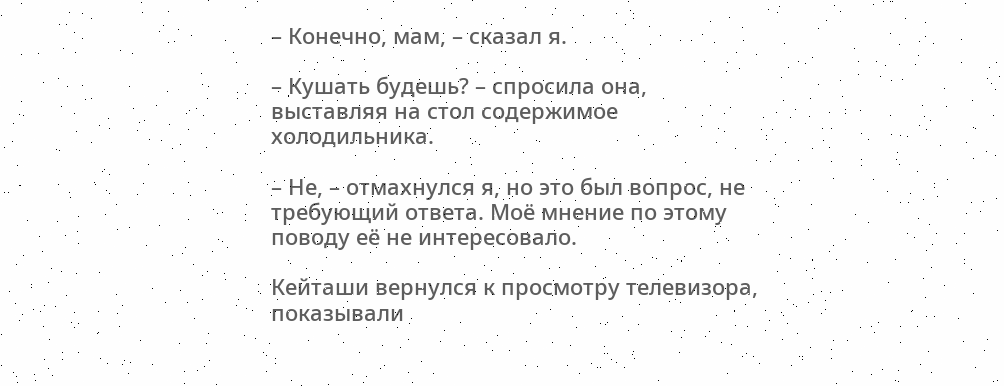– Конечно, мам, – сказал я.

– Кушать будешь? – спросила она, выставляя на стол содержимое холодильника.

– Не, – отмахнулся я, но это был вопрос, не требующий ответа. Моё мнение по этому поводу её не интересовало.

Кейташи вернулся к просмотру телевизора, показывали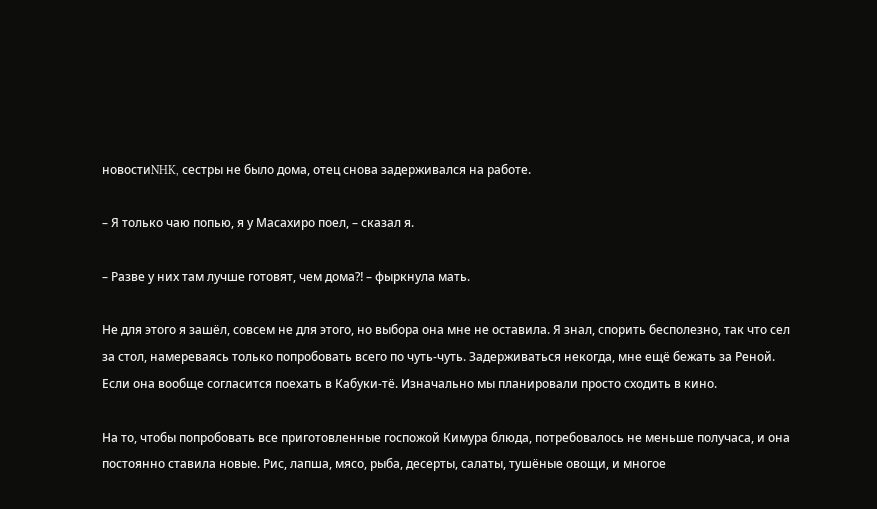новостиNHK, сестры не было дома, отец снова задерживался на работе.

– Я только чаю попью, я у Масахиро поел, – сказал я.

– Разве у них там лучше готовят, чем дома⁈ – фыркнула мать.

Не для этого я зашёл, совсем не для этого, но выбора она мне не оставила. Я знал, спорить бесполезно, так что сел за стол, намереваясь только попробовать всего по чуть-чуть. Задерживаться некогда, мне ещё бежать за Реной. Если она вообще согласится поехать в Кабуки-тё. Изначально мы планировали просто сходить в кино.

На то, чтобы попробовать все приготовленные госпожой Кимура блюда, потребовалось не меньше получаса, и она постоянно ставила новые. Рис, лапша, мясо, рыба, десерты, салаты, тушёные овощи, и многое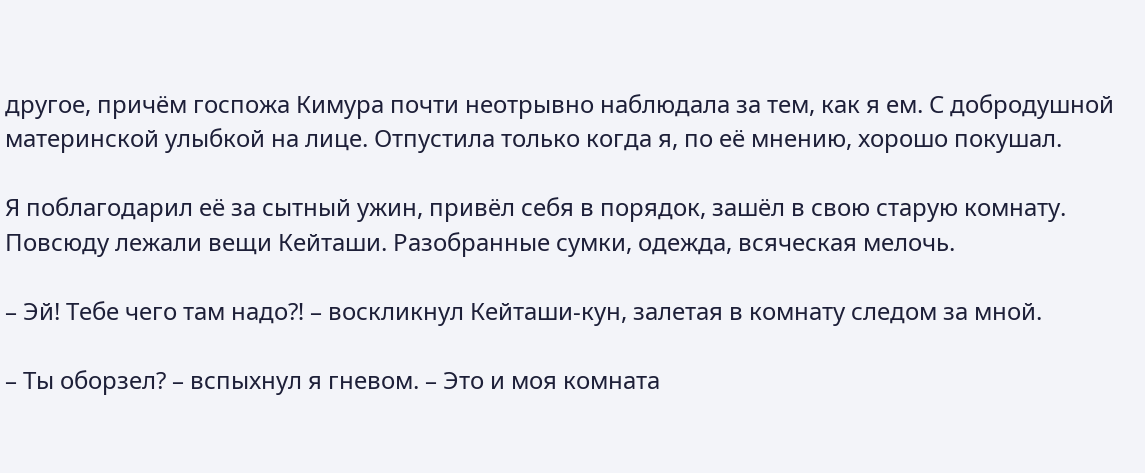другое, причём госпожа Кимура почти неотрывно наблюдала за тем, как я ем. С добродушной материнской улыбкой на лице. Отпустила только когда я, по её мнению, хорошо покушал.

Я поблагодарил её за сытный ужин, привёл себя в порядок, зашёл в свою старую комнату. Повсюду лежали вещи Кейташи. Разобранные сумки, одежда, всяческая мелочь.

– Эй! Тебе чего там надо⁈ – воскликнул Кейташи-кун, залетая в комнату следом за мной.

– Ты оборзел? – вспыхнул я гневом. – Это и моя комната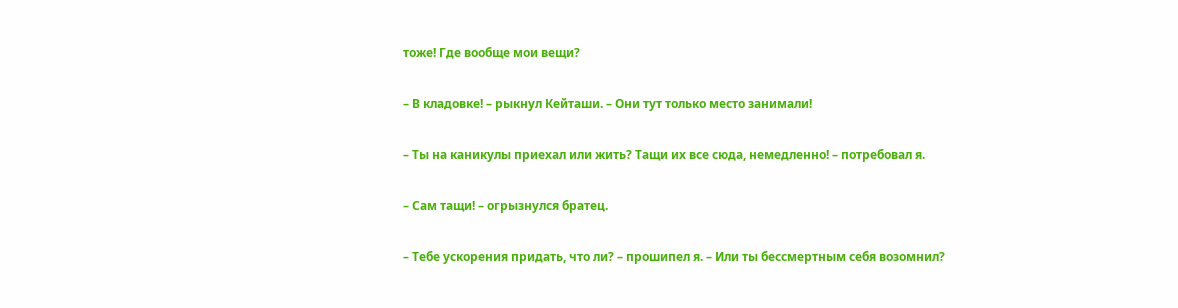тоже! Где вообще мои вещи?

– В кладовке! – рыкнул Кейташи. – Они тут только место занимали!

– Ты на каникулы приехал или жить? Тащи их все сюда, немедленно! – потребовал я.

– Сам тащи! – огрызнулся братец.

– Тебе ускорения придать, что ли? – прошипел я. – Или ты бессмертным себя возомнил?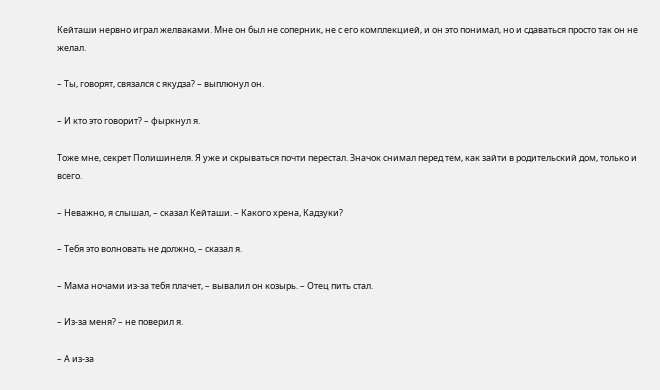Кейташи нервно играл желваками. Мне он был не соперник, не с его комплекцией, и он это понимал, но и сдаваться просто так он не желал.

– Ты, говорят, связался с якудза? – выплюнул он.

– И кто это говорит? – фыркнул я.

Тоже мне, секрет Полишинеля. Я уже и скрываться почти перестал. Значок снимал перед тем, как зайти в родительский дом, только и всего.

– Неважно, я слышал, – сказал Кейташи. – Какого хрена, Кадзуки?

– Тебя это волновать не должно, – сказал я.

– Мама ночами из-за тебя плачет, – вывалил он козырь. – Отец пить стал.

– Из-за меня? – не поверил я.

– А из-за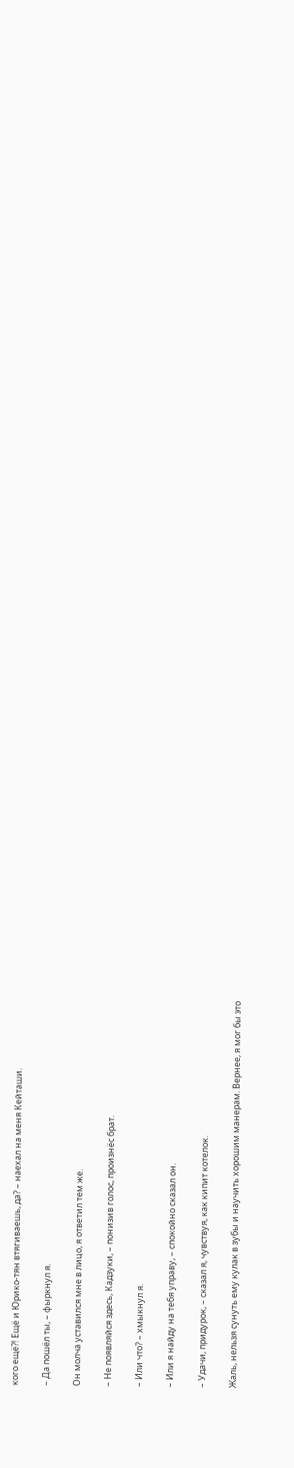кого ещё⁈ Ещё и Юрико-тян втягиваешь, да? – наехал на меня Кейташи.

– Да пошёл ты, – фыркнул я.

Он молча уставился мне в лицо, я ответил тем же.

– Не появляйся здесь, Кадзуки, – понизив голос, произнёс брат.

– Или что? – хмыкнул я.

– Или я найду на тебя управу, – спокойно сказал он.

– Удачи, придурок, – сказал я, чувствуя, как кипит котелок.

Жаль, нельзя сунуть ему кулак в зубы и научить хорошим манерам. Вернее, я мог бы это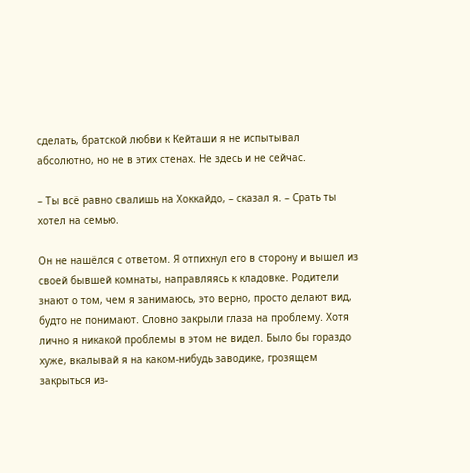сделать, братской любви к Кейташи я не испытывал абсолютно, но не в этих стенах. Не здесь и не сейчас.

– Ты всё равно свалишь на Хоккайдо, – сказал я. – Срать ты хотел на семью.

Он не нашёлся с ответом. Я отпихнул его в сторону и вышел из своей бывшей комнаты, направляясь к кладовке. Родители знают о том, чем я занимаюсь, это верно, просто делают вид, будто не понимают. Словно закрыли глаза на проблему. Хотя лично я никакой проблемы в этом не видел. Было бы гораздо хуже, вкалывай я на каком-нибудь заводике, грозящем закрыться из-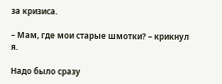за кризиса.

– Мам, где мои старые шмотки? – крикнул я.

Надо было сразу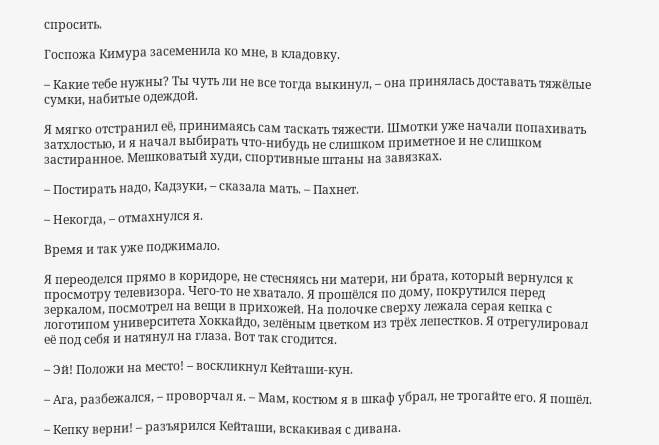спросить.

Госпожа Кимура засеменила ко мне, в кладовку.

– Какие тебе нужны? Ты чуть ли не все тогда выкинул, – она принялась доставать тяжёлые сумки, набитые одеждой.

Я мягко отстранил её, принимаясь сам таскать тяжести. Шмотки уже начали попахивать затхлостью, и я начал выбирать что-нибудь не слишком приметное и не слишком застиранное. Мешковатый худи, спортивные штаны на завязках.

– Постирать надо, Кадзуки, – сказала мать. – Пахнет.

– Некогда, – отмахнулся я.

Время и так уже поджимало.

Я переоделся прямо в коридоре, не стесняясь ни матери, ни брата, который вернулся к просмотру телевизора. Чего-то не хватало. Я прошёлся по дому, покрутился перед зеркалом, посмотрел на вещи в прихожей. На полочке сверху лежала серая кепка с логотипом университета Хоккайдо, зелёным цветком из трёх лепестков. Я отрегулировал её под себя и натянул на глаза. Вот так сгодится.

– Эй! Положи на место! – воскликнул Кейташи-кун.

– Ага, разбежался, – проворчал я. – Мам, костюм я в шкаф убрал, не трогайте его. Я пошёл.

– Кепку верни! – разъярился Кейташи, вскакивая с дивана.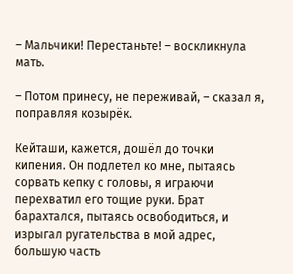– Мальчики! Перестаньте! – воскликнула мать.

– Потом принесу, не переживай, – сказал я, поправляя козырёк.

Кейташи, кажется, дошёл до точки кипения. Он подлетел ко мне, пытаясь сорвать кепку с головы, я играючи перехватил его тощие руки. Брат барахтался, пытаясь освободиться, и изрыгал ругательства в мой адрес, большую часть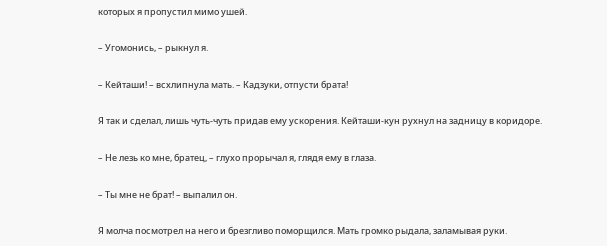которых я пропустил мимо ушей.

– Угомонись, – рыкнул я.

– Кейташи! – всхлипнула мать. – Кадзуки, отпусти брата!

Я так и сделал, лишь чуть-чуть придав ему ускорения. Кейташи-кун рухнул на задницу в коридоре.

– Не лезь ко мне, братец, – глухо прорычал я, глядя ему в глаза.

– Ты мне не брат! – выпалил он.

Я молча посмотрел на него и брезгливо поморщился. Мать громко рыдала, заламывая руки.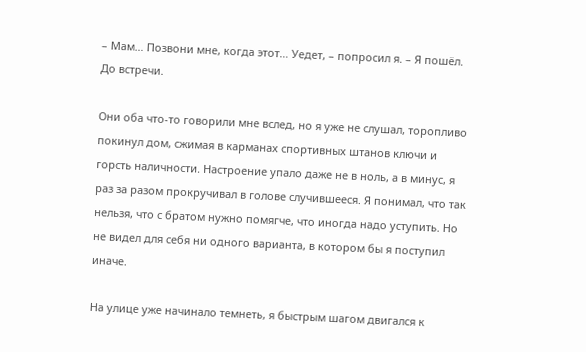– Мам… Позвони мне, когда этот… Уедет, – попросил я. – Я пошёл. До встречи.

Они оба что-то говорили мне вслед, но я уже не слушал, торопливо покинул дом, сжимая в карманах спортивных штанов ключи и горсть наличности. Настроение упало даже не в ноль, а в минус, я раз за разом прокручивал в голове случившееся. Я понимал, что так нельзя, что с братом нужно помягче, что иногда надо уступить. Но не видел для себя ни одного варианта, в котором бы я поступил иначе.

На улице уже начинало темнеть, я быстрым шагом двигался к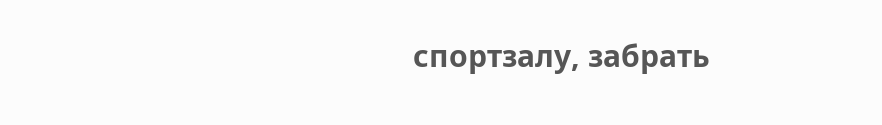спортзалу, забрать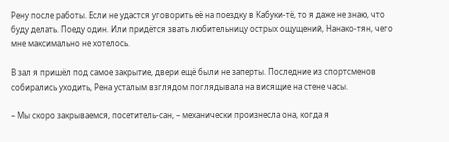Рену после работы. Если не удастся уговорить её на поездку в Кабуки-тё, то я даже не знаю, что буду делать. Поеду один. Или придётся звать любительницу острых ощущений, Нанако-тян, чего мне максимально не хотелось.

В зал я пришёл под самое закрытие, двери ещё были не заперты. Последние из спортсменов собирались уходить, Рена усталым взглядом поглядывала на висящие на стене часы.

– Мы скоро закрываемся, посетитель-сан, – механически произнесла она, когда я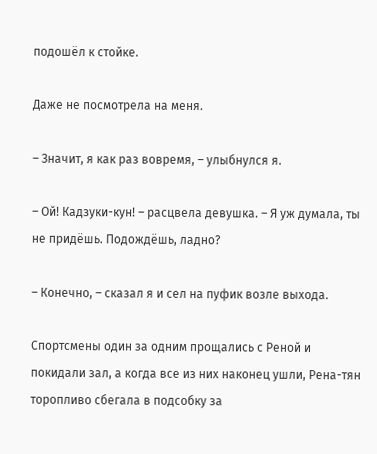подошёл к стойке.

Даже не посмотрела на меня.

– Значит, я как раз вовремя, – улыбнулся я.

– Ой! Кадзуки-кун! – расцвела девушка. – Я уж думала, ты не придёшь. Подождёшь, ладно?

– Конечно, – сказал я и сел на пуфик возле выхода.

Спортсмены один за одним прощались с Реной и покидали зал, а когда все из них наконец ушли, Рена-тян торопливо сбегала в подсобку за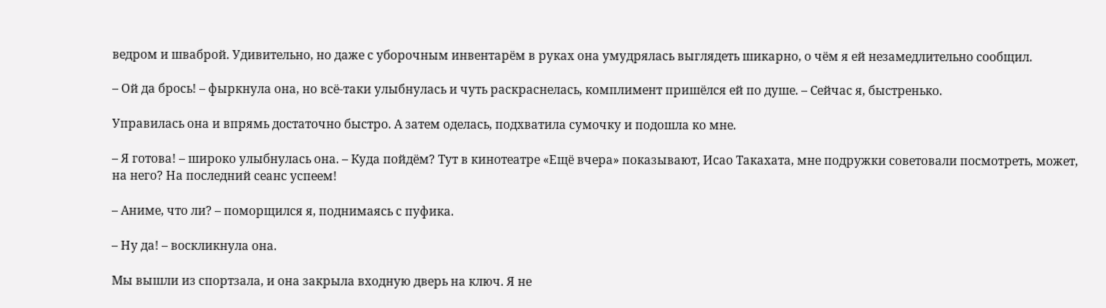ведром и шваброй. Удивительно, но даже с уборочным инвентарём в руках она умудрялась выглядеть шикарно, о чём я ей незамедлительно сообщил.

– Ой да брось! – фыркнула она, но всё-таки улыбнулась и чуть раскраснелась, комплимент пришёлся ей по душе. – Сейчас я, быстренько.

Управилась она и впрямь достаточно быстро. А затем оделась, подхватила сумочку и подошла ко мне.

– Я готова! – широко улыбнулась она. – Куда пойдём? Тут в кинотеатре «Ещё вчера» показывают, Исао Такахата, мне подружки советовали посмотреть, может, на него? На последний сеанс успеем!

– Аниме, что ли? – поморщился я, поднимаясь с пуфика.

– Ну да! – воскликнула она.

Мы вышли из спортзала, и она закрыла входную дверь на ключ. Я не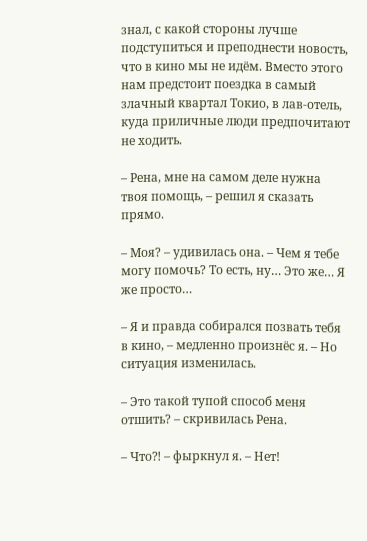знал, с какой стороны лучше подступиться и преподнести новость, что в кино мы не идём. Вместо этого нам предстоит поездка в самый злачный квартал Токио, в лав-отель, куда приличные люди предпочитают не ходить.

– Рена, мне на самом деле нужна твоя помощь, – решил я сказать прямо.

– Моя? – удивилась она. – Чем я тебе могу помочь? То есть, ну… Это же… Я же просто…

– Я и правда собирался позвать тебя в кино, – медленно произнёс я. – Но ситуация изменилась.

– Это такой тупой способ меня отшить? – скривилась Рена.

– Что⁈ – фыркнул я. – Нет!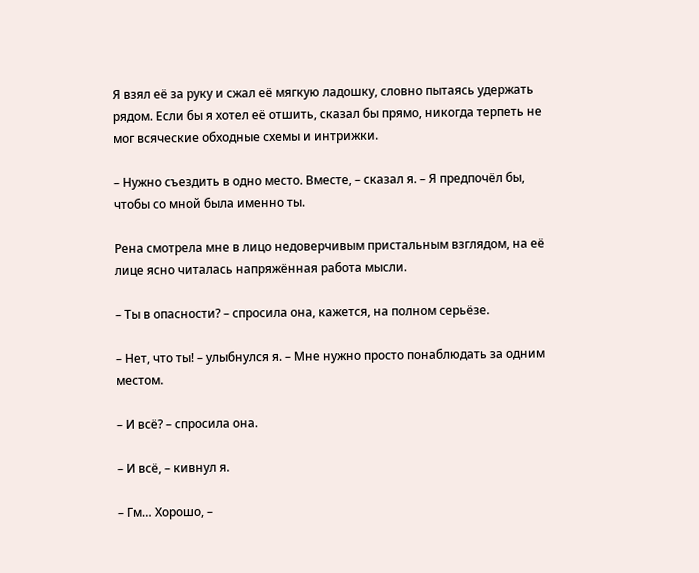Я взял её за руку и сжал её мягкую ладошку, словно пытаясь удержать рядом. Если бы я хотел её отшить, сказал бы прямо, никогда терпеть не мог всяческие обходные схемы и интрижки.

– Нужно съездить в одно место. Вместе, – сказал я. – Я предпочёл бы, чтобы со мной была именно ты.

Рена смотрела мне в лицо недоверчивым пристальным взглядом, на её лице ясно читалась напряжённая работа мысли.

– Ты в опасности? – спросила она, кажется, на полном серьёзе.

– Нет, что ты! – улыбнулся я. – Мне нужно просто понаблюдать за одним местом.

– И всё? – спросила она.

– И всё, – кивнул я.

– Гм… Хорошо, –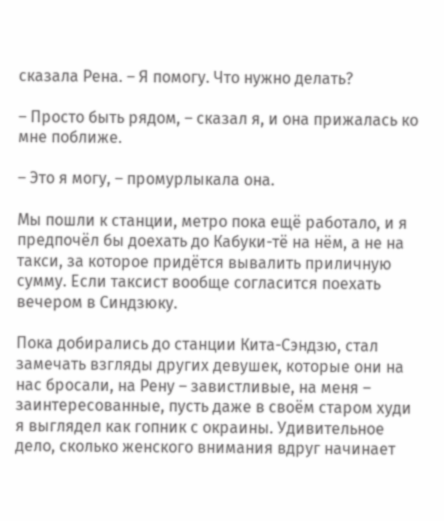сказала Рена. – Я помогу. Что нужно делать?

– Просто быть рядом, – сказал я, и она прижалась ко мне поближе.

– Это я могу, – промурлыкала она.

Мы пошли к станции, метро пока ещё работало, и я предпочёл бы доехать до Кабуки-тё на нём, а не на такси, за которое придётся вывалить приличную сумму. Если таксист вообще согласится поехать вечером в Синдзюку.

Пока добирались до станции Кита-Сэндзю, стал замечать взгляды других девушек, которые они на нас бросали, на Рену – завистливые, на меня – заинтересованные, пусть даже в своём старом худи я выглядел как гопник с окраины. Удивительное дело, сколько женского внимания вдруг начинает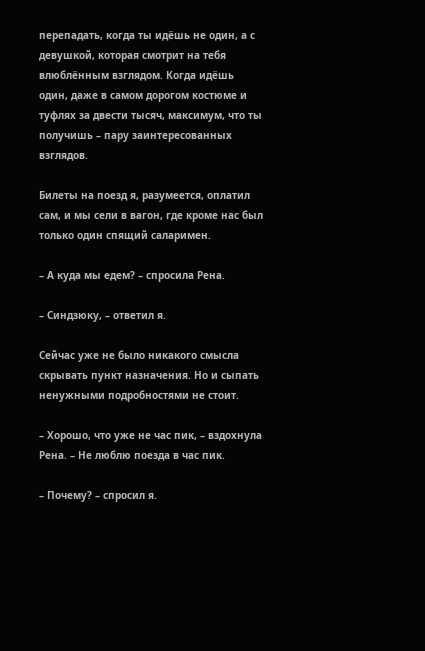перепадать, когда ты идёшь не один, а с девушкой, которая смотрит на тебя влюблённым взглядом. Когда идёшь один, даже в самом дорогом костюме и туфлях за двести тысяч, максимум, что ты получишь – пару заинтересованных взглядов.

Билеты на поезд я, разумеется, оплатил сам, и мы сели в вагон, где кроме нас был только один спящий саларимен.

– А куда мы едем? – спросила Рена.

– Синдзюку, – ответил я.

Сейчас уже не было никакого смысла скрывать пункт назначения. Но и сыпать ненужными подробностями не стоит.

– Хорошо, что уже не час пик, – вздохнула Рена. – Не люблю поезда в час пик.

– Почему? – спросил я.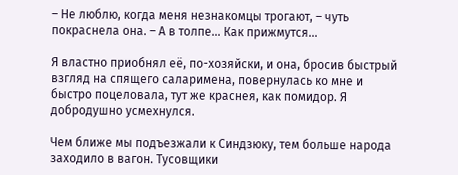– Не люблю, когда меня незнакомцы трогают, – чуть покраснела она. – А в толпе… Как прижмутся…

Я властно приобнял её, по-хозяйски, и она, бросив быстрый взгляд на спящего саларимена, повернулась ко мне и быстро поцеловала, тут же краснея, как помидор. Я добродушно усмехнулся.

Чем ближе мы подъезжали к Синдзюку, тем больше народа заходило в вагон. Тусовщики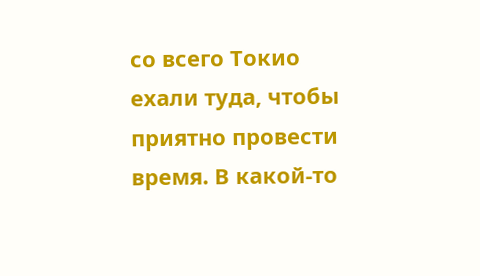со всего Токио ехали туда, чтобы приятно провести время. В какой-то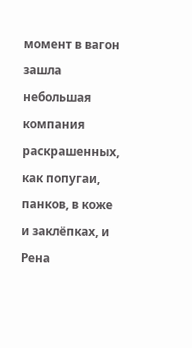момент в вагон зашла небольшая компания раскрашенных, как попугаи, панков, в коже и заклёпках, и Рена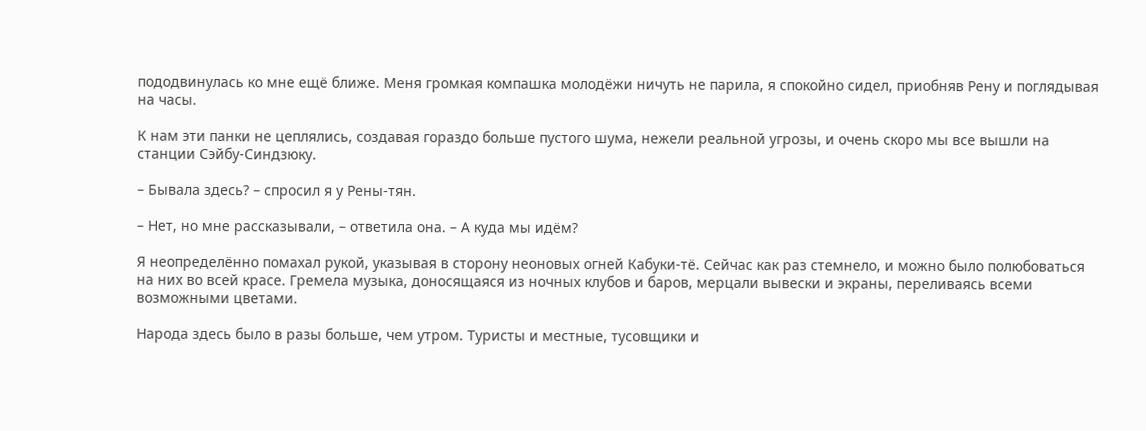пододвинулась ко мне ещё ближе. Меня громкая компашка молодёжи ничуть не парила, я спокойно сидел, приобняв Рену и поглядывая на часы.

К нам эти панки не цеплялись, создавая гораздо больше пустого шума, нежели реальной угрозы, и очень скоро мы все вышли на станции Сэйбу-Синдзюку.

– Бывала здесь? – спросил я у Рены-тян.

– Нет, но мне рассказывали, – ответила она. – А куда мы идём?

Я неопределённо помахал рукой, указывая в сторону неоновых огней Кабуки-тё. Сейчас как раз стемнело, и можно было полюбоваться на них во всей красе. Гремела музыка, доносящаяся из ночных клубов и баров, мерцали вывески и экраны, переливаясь всеми возможными цветами.

Народа здесь было в разы больше, чем утром. Туристы и местные, тусовщики и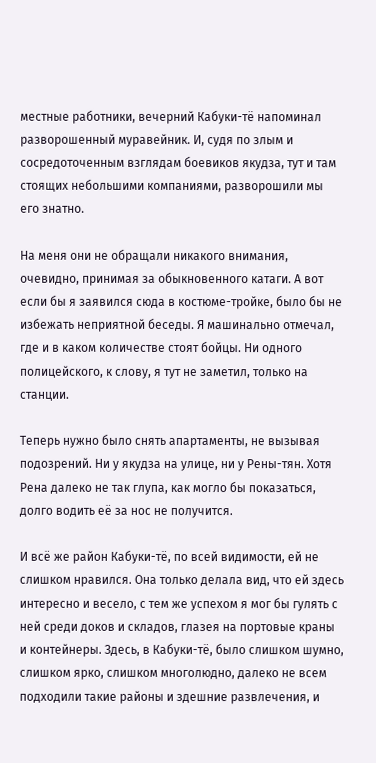местные работники, вечерний Кабуки-тё напоминал разворошенный муравейник. И, судя по злым и сосредоточенным взглядам боевиков якудза, тут и там стоящих небольшими компаниями, разворошили мы его знатно.

На меня они не обращали никакого внимания, очевидно, принимая за обыкновенного катаги. А вот если бы я заявился сюда в костюме-тройке, было бы не избежать неприятной беседы. Я машинально отмечал, где и в каком количестве стоят бойцы. Ни одного полицейского, к слову, я тут не заметил, только на станции.

Теперь нужно было снять апартаменты, не вызывая подозрений. Ни у якудза на улице, ни у Рены-тян. Хотя Рена далеко не так глупа, как могло бы показаться, долго водить её за нос не получится.

И всё же район Кабуки-тё, по всей видимости, ей не слишком нравился. Она только делала вид, что ей здесь интересно и весело, с тем же успехом я мог бы гулять с ней среди доков и складов, глазея на портовые краны и контейнеры. Здесь, в Кабуки-тё, было слишком шумно, слишком ярко, слишком многолюдно, далеко не всем подходили такие районы и здешние развлечения, и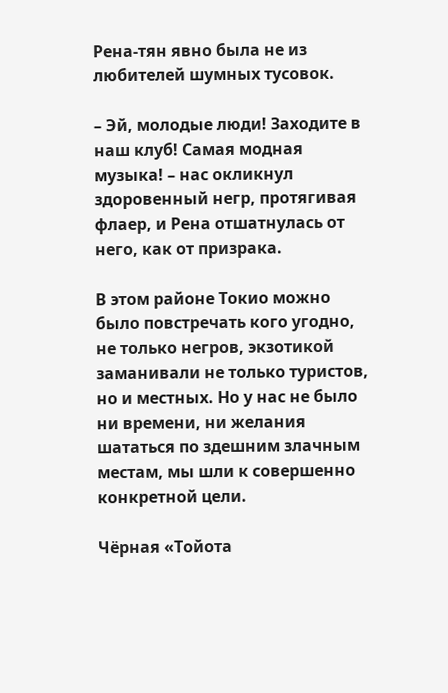Рена-тян явно была не из любителей шумных тусовок.

– Эй, молодые люди! Заходите в наш клуб! Самая модная музыка! – нас окликнул здоровенный негр, протягивая флаер, и Рена отшатнулась от него, как от призрака.

В этом районе Токио можно было повстречать кого угодно, не только негров, экзотикой заманивали не только туристов, но и местных. Но у нас не было ни времени, ни желания шататься по здешним злачным местам, мы шли к совершенно конкретной цели.

Чёрная «Тойота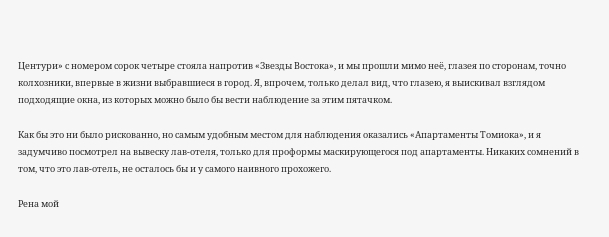Центури» с номером сорок четыре стояла напротив «Звезды Востока», и мы прошли мимо неё, глазея по сторонам, точно колхозники, впервые в жизни выбравшиеся в город. Я, впрочем, только делал вид, что глазею, я выискивал взглядом подходящие окна, из которых можно было бы вести наблюдение за этим пятачком.

Как бы это ни было рискованно, но самым удобным местом для наблюдения оказались «Апартаменты Томиока», и я задумчиво посмотрел на вывеску лав-отеля, только для проформы маскирующегося под апартаменты. Никаких сомнений в том, что это лав-отель, не осталось бы и у самого наивного прохожего.

Рена мой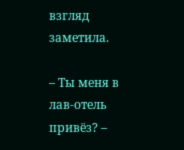взгляд заметила.

– Ты меня в лав-отель привёз? –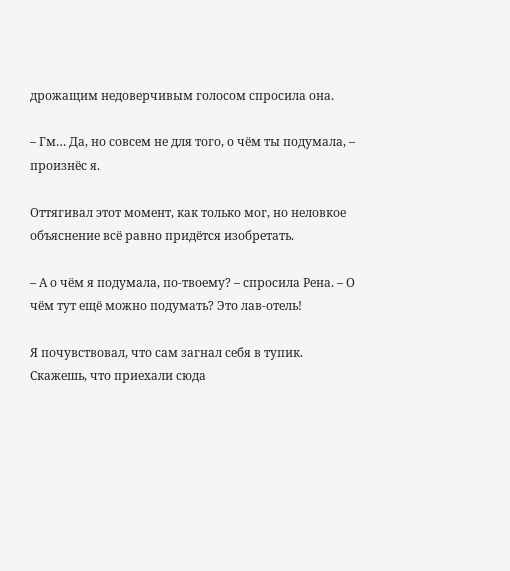дрожащим недоверчивым голосом спросила она.

– Гм… Да, но совсем не для того, о чём ты подумала, – произнёс я.

Оттягивал этот момент, как только мог, но неловкое объяснение всё равно придётся изобретать.

– А о чём я подумала, по-твоему? – спросила Рена. – О чём тут ещё можно подумать? Это лав-отель!

Я почувствовал, что сам загнал себя в тупик. Скажешь, что приехали сюда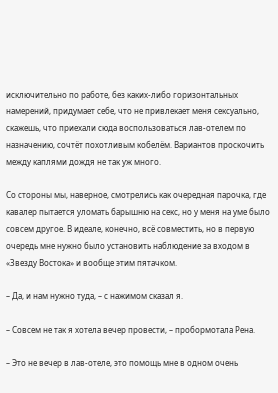исключительно по работе, без каких-либо горизонтальных намерений, придумает себе, что не привлекает меня сексуально, скажешь, что приехали сюда воспользоваться лав-отелем по назначению, сочтёт похотливым кобелём. Вариантов проскочить между каплями дождя не так уж много.

Со стороны мы, наверное, смотрелись как очередная парочка, где кавалер пытается уломать барышню на секс, но у меня на уме было совсем другое. В идеале, конечно, всё совместить, но в первую очередь мне нужно было установить наблюдение за входом в «Звезду Востока» и вообще этим пятачком.

– Да, и нам нужно туда, – с нажимом сказал я.

– Совсем не так я хотела вечер провести, – пробормотала Рена.

– Это не вечер в лав-отеле, это помощь мне в одном очень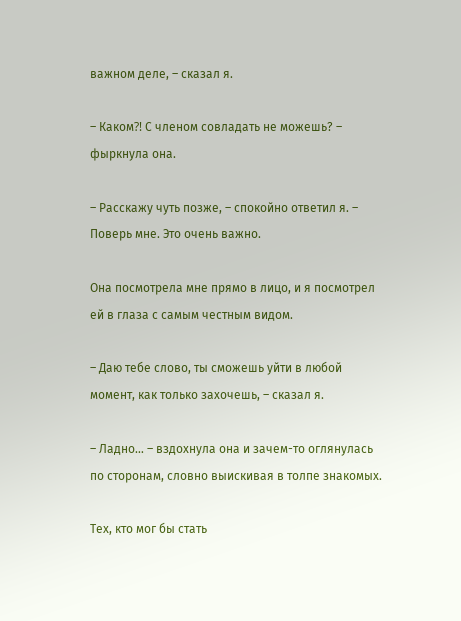важном деле, – сказал я.

– Каком⁈ С членом совладать не можешь? – фыркнула она.

– Расскажу чуть позже, – спокойно ответил я. – Поверь мне. Это очень важно.

Она посмотрела мне прямо в лицо, и я посмотрел ей в глаза с самым честным видом.

– Даю тебе слово, ты сможешь уйти в любой момент, как только захочешь, – сказал я.

– Ладно… – вздохнула она и зачем-то оглянулась по сторонам, словно выискивая в толпе знакомых.

Тех, кто мог бы стать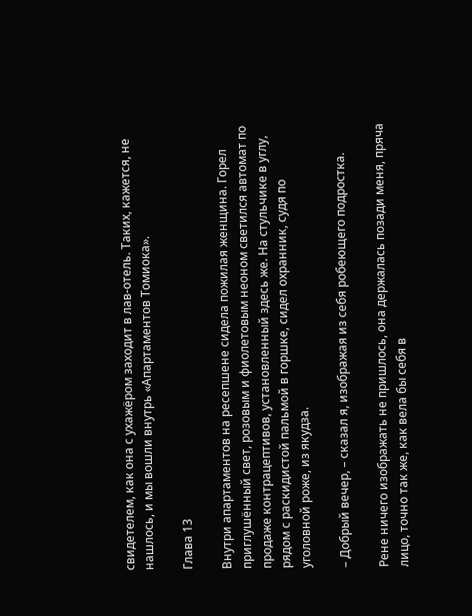свидетелем, как она с ухажёром заходит в лав-отель. Таких, кажется, не нашлось, и мы вошли внутрь «Апартаментов Томиока».

Глава 13

Внутри апартаментов на ресепшене сидела пожилая женщина. Горел приглушённый свет, розовым и фиолетовым неоном светился автомат по продаже контрацептивов, установленный здесь же. На стульчике в углу, рядом с раскидистой пальмой в горшке, сидел охранник, судя по уголовной роже, из якудза.

– Добрый вечер, – сказал я, изображая из себя робеющего подростка.

Рене ничего изображать не пришлось, она держалась позади меня, пряча лицо, точно так же, как вела бы себя в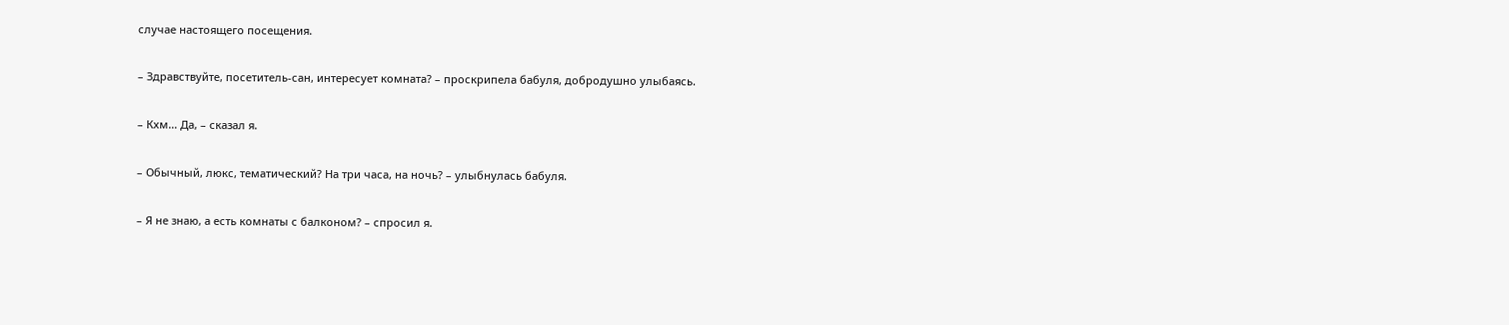случае настоящего посещения.

– Здравствуйте, посетитель-сан, интересует комната? – проскрипела бабуля, добродушно улыбаясь.

– Кхм… Да, – сказал я.

– Обычный, люкс, тематический? На три часа, на ночь? – улыбнулась бабуля.

– Я не знаю, а есть комнаты с балконом? – спросил я.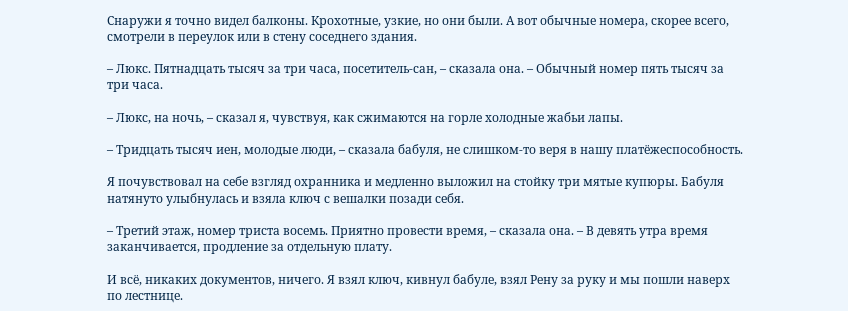Снаружи я точно видел балконы. Крохотные, узкие, но они были. А вот обычные номера, скорее всего, смотрели в переулок или в стену соседнего здания.

– Люкс. Пятнадцать тысяч за три часа, посетитель-сан, – сказала она. – Обычный номер пять тысяч за три часа.

– Люкс, на ночь, – сказал я, чувствуя, как сжимаются на горле холодные жабьи лапы.

– Тридцать тысяч иен, молодые люди, – сказала бабуля, не слишком-то веря в нашу платёжеспособность.

Я почувствовал на себе взгляд охранника и медленно выложил на стойку три мятые купюры. Бабуля натянуто улыбнулась и взяла ключ с вешалки позади себя.

– Третий этаж, номер триста восемь. Приятно провести время, – сказала она. – В девять утра время заканчивается, продление за отдельную плату.

И всё, никаких документов, ничего. Я взял ключ, кивнул бабуле, взял Рену за руку и мы пошли наверх по лестнице.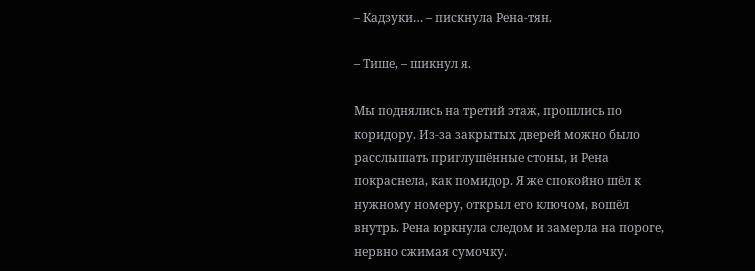– Кадзуки… – пискнула Рена-тян.

– Тише, – шикнул я.

Мы поднялись на третий этаж, прошлись по коридору. Из-за закрытых дверей можно было расслышать приглушённые стоны, и Рена покраснела, как помидор. Я же спокойно шёл к нужному номеру, открыл его ключом, вошёл внутрь. Рена юркнула следом и замерла на пороге, нервно сжимая сумочку.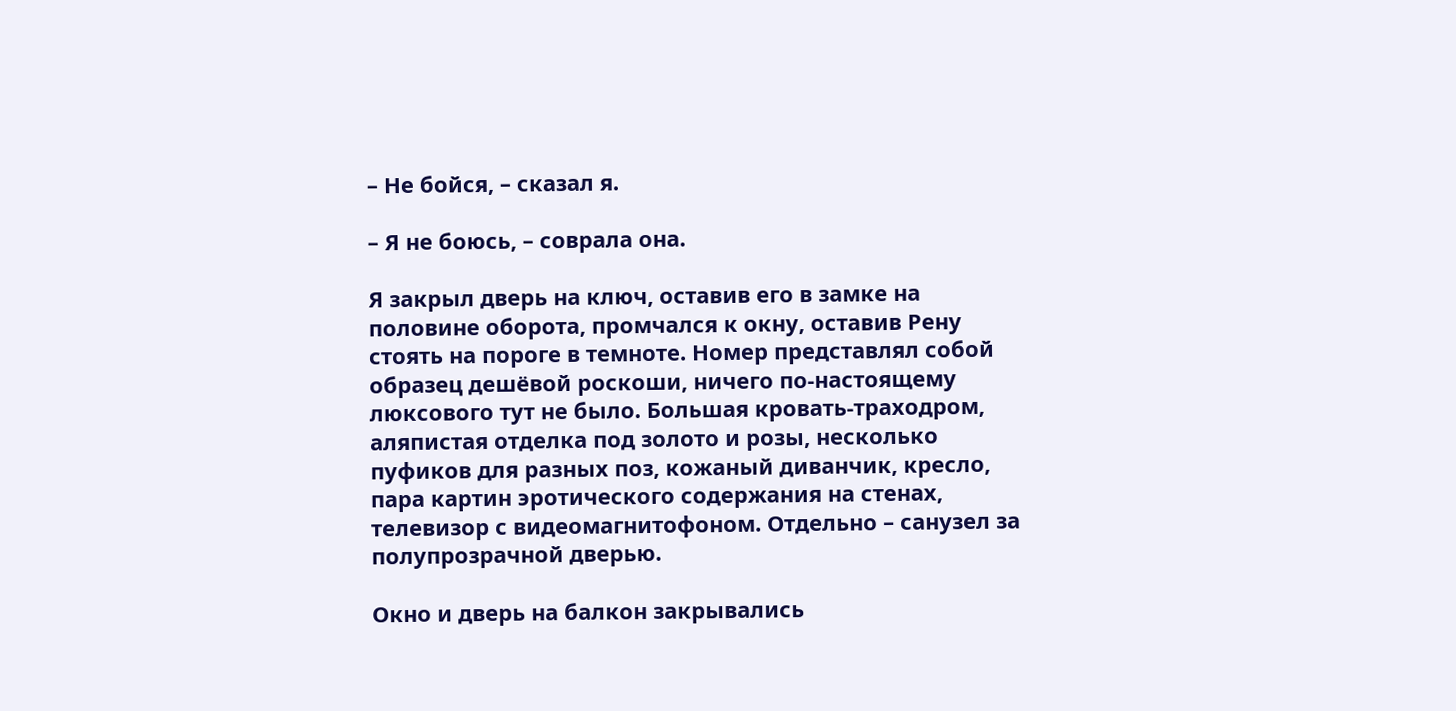– Не бойся, – сказал я.

– Я не боюсь, – соврала она.

Я закрыл дверь на ключ, оставив его в замке на половине оборота, промчался к окну, оставив Рену стоять на пороге в темноте. Номер представлял собой образец дешёвой роскоши, ничего по-настоящему люксового тут не было. Большая кровать-траходром, аляпистая отделка под золото и розы, несколько пуфиков для разных поз, кожаный диванчик, кресло, пара картин эротического содержания на стенах, телевизор с видеомагнитофоном. Отдельно – санузел за полупрозрачной дверью.

Окно и дверь на балкон закрывались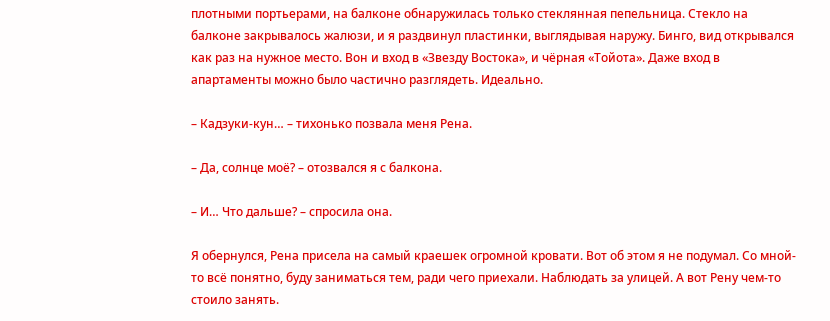плотными портьерами, на балконе обнаружилась только стеклянная пепельница. Стекло на балконе закрывалось жалюзи, и я раздвинул пластинки, выглядывая наружу. Бинго, вид открывался как раз на нужное место. Вон и вход в «Звезду Востока», и чёрная «Тойота». Даже вход в апартаменты можно было частично разглядеть. Идеально.

– Кадзуки-кун… – тихонько позвала меня Рена.

– Да, солнце моё? – отозвался я с балкона.

– И… Что дальше? – спросила она.

Я обернулся, Рена присела на самый краешек огромной кровати. Вот об этом я не подумал. Со мной-то всё понятно, буду заниматься тем, ради чего приехали. Наблюдать за улицей. А вот Рену чем-то стоило занять.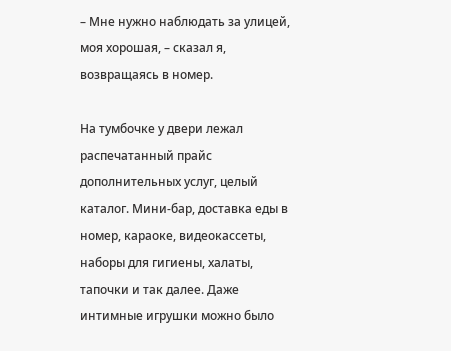– Мне нужно наблюдать за улицей, моя хорошая, – сказал я, возвращаясь в номер.

На тумбочке у двери лежал распечатанный прайс дополнительных услуг, целый каталог. Мини-бар, доставка еды в номер, караоке, видеокассеты, наборы для гигиены, халаты, тапочки и так далее. Даже интимные игрушки можно было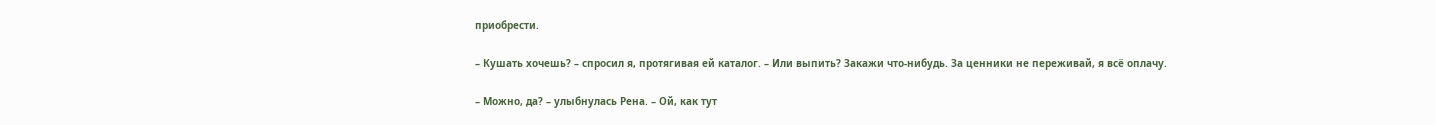приобрести.

– Кушать хочешь? – спросил я, протягивая ей каталог. – Или выпить? Закажи что-нибудь. За ценники не переживай, я всё оплачу.

– Можно, да? – улыбнулась Рена. – Ой, как тут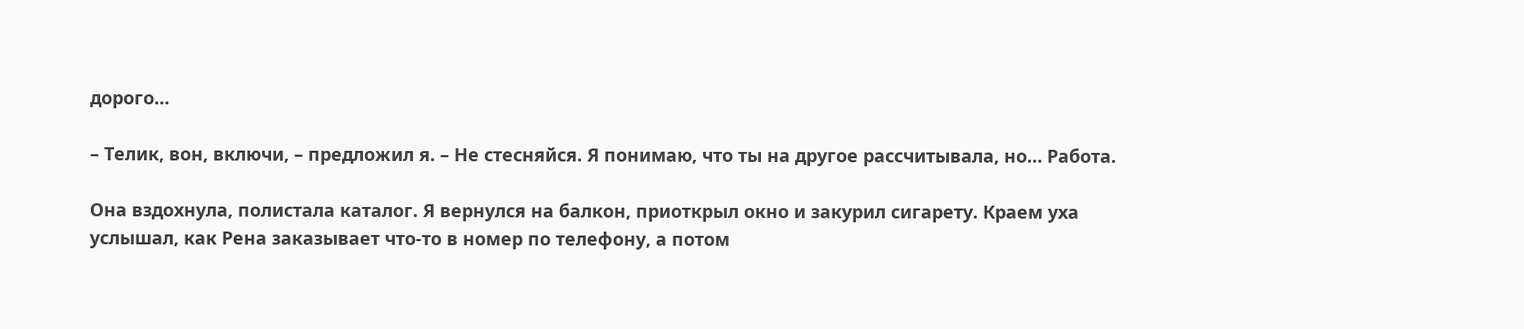дорого…

– Телик, вон, включи, – предложил я. – Не стесняйся. Я понимаю, что ты на другое рассчитывала, но… Работа.

Она вздохнула, полистала каталог. Я вернулся на балкон, приоткрыл окно и закурил сигарету. Краем уха услышал, как Рена заказывает что-то в номер по телефону, а потом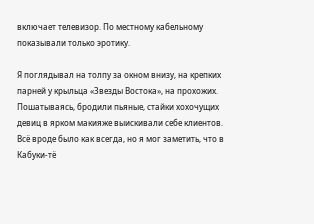включает телевизор. По местному кабельному показывали только эротику.

Я поглядывал на толпу за окном внизу, на крепких парней у крыльца «Звезды Востока», на прохожих. Пошатываясь, бродили пьяные, стайки хохочущих девиц в ярком макияже выискивали себе клиентов. Всё вроде было как всегда, но я мог заметить, что в Кабуки-тё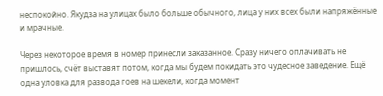неспокойно. Якудза на улицах было больше обычного, лица у них всех были напряжённые и мрачные.

Через некоторое время в номер принесли заказанное. Сразу ничего оплачивать не пришлось, счёт выставят потом, когда мы будем покидать это чудесное заведение. Ещё одна уловка для развода гоев на шекели, когда момент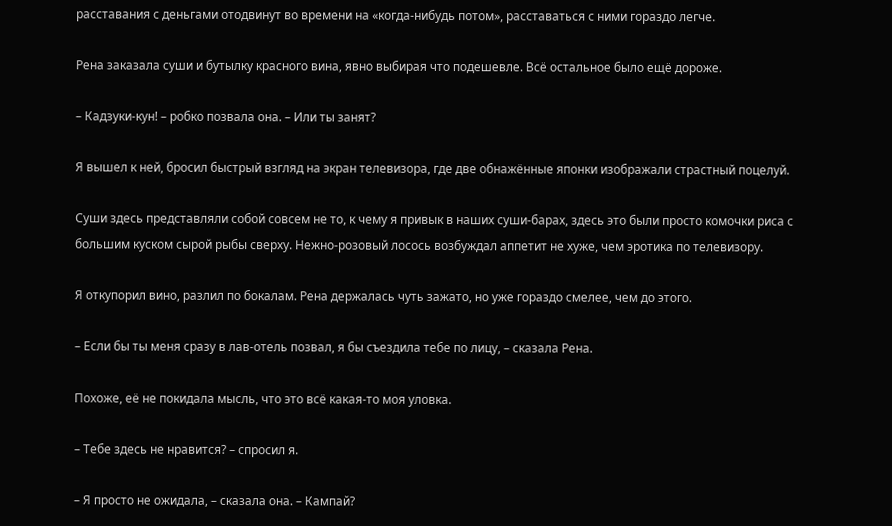расставания с деньгами отодвинут во времени на «когда-нибудь потом», расставаться с ними гораздо легче.

Рена заказала суши и бутылку красного вина, явно выбирая что подешевле. Всё остальное было ещё дороже.

– Кадзуки-кун! – робко позвала она. – Или ты занят?

Я вышел к ней, бросил быстрый взгляд на экран телевизора, где две обнажённые японки изображали страстный поцелуй.

Суши здесь представляли собой совсем не то, к чему я привык в наших суши-барах, здесь это были просто комочки риса с большим куском сырой рыбы сверху. Нежно-розовый лосось возбуждал аппетит не хуже, чем эротика по телевизору.

Я откупорил вино, разлил по бокалам. Рена держалась чуть зажато, но уже гораздо смелее, чем до этого.

– Если бы ты меня сразу в лав-отель позвал, я бы съездила тебе по лицу, – сказала Рена.

Похоже, её не покидала мысль, что это всё какая-то моя уловка.

– Тебе здесь не нравится? – спросил я.

– Я просто не ожидала, – сказала она. – Кампай?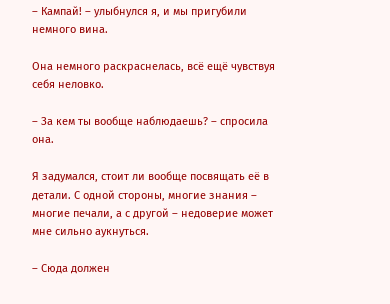– Кампай! – улыбнулся я, и мы пригубили немного вина.

Она немного раскраснелась, всё ещё чувствуя себя неловко.

– За кем ты вообще наблюдаешь? – спросила она.

Я задумался, стоит ли вообще посвящать её в детали. С одной стороны, многие знания – многие печали, а с другой – недоверие может мне сильно аукнуться.

– Сюда должен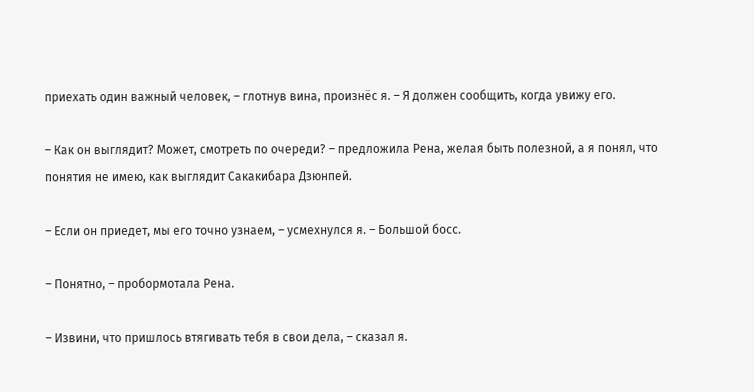приехать один важный человек, – глотнув вина, произнёс я. – Я должен сообщить, когда увижу его.

– Как он выглядит? Может, смотреть по очереди? – предложила Рена, желая быть полезной, а я понял, что понятия не имею, как выглядит Сакакибара Дзюнпей.

– Если он приедет, мы его точно узнаем, – усмехнулся я. – Большой босс.

– Понятно, – пробормотала Рена.

– Извини, что пришлось втягивать тебя в свои дела, – сказал я.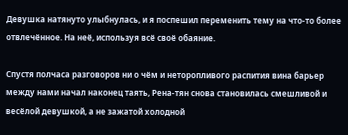Девушка натянуто улыбнулась, и я поспешил переменить тему на что-то более отвлечённое. На неё, используя всё своё обаяние.

Спустя полчаса разговоров ни о чём и неторопливого распития вина барьер между нами начал наконец таять, Рена-тян снова становилась смешливой и весёлой девушкой, а не зажатой холодной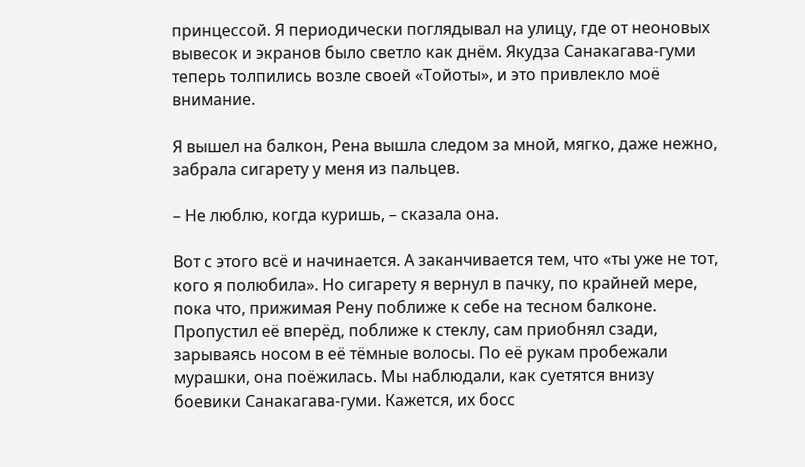принцессой. Я периодически поглядывал на улицу, где от неоновых вывесок и экранов было светло как днём. Якудза Санакагава-гуми теперь толпились возле своей «Тойоты», и это привлекло моё внимание.

Я вышел на балкон, Рена вышла следом за мной, мягко, даже нежно, забрала сигарету у меня из пальцев.

– Не люблю, когда куришь, – сказала она.

Вот с этого всё и начинается. А заканчивается тем, что «ты уже не тот, кого я полюбила». Но сигарету я вернул в пачку, по крайней мере, пока что, прижимая Рену поближе к себе на тесном балконе. Пропустил её вперёд, поближе к стеклу, сам приобнял сзади, зарываясь носом в её тёмные волосы. По её рукам пробежали мурашки, она поёжилась. Мы наблюдали, как суетятся внизу боевики Санакагава-гуми. Кажется, их босс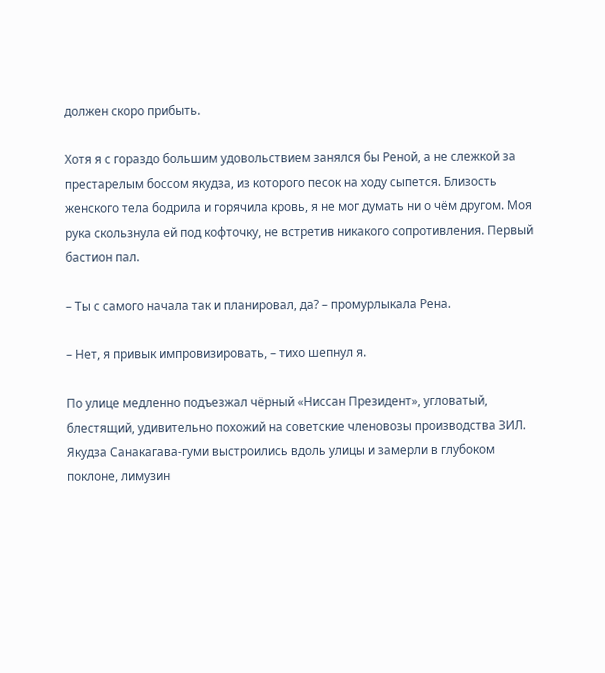должен скоро прибыть.

Хотя я с гораздо большим удовольствием занялся бы Реной, а не слежкой за престарелым боссом якудза, из которого песок на ходу сыпется. Близость женского тела бодрила и горячила кровь, я не мог думать ни о чём другом. Моя рука скользнула ей под кофточку, не встретив никакого сопротивления. Первый бастион пал.

– Ты с самого начала так и планировал, да? – промурлыкала Рена.

– Нет, я привык импровизировать, – тихо шепнул я.

По улице медленно подъезжал чёрный «Ниссан Президент», угловатый, блестящий, удивительно похожий на советские членовозы производства ЗИЛ. Якудза Санакагава-гуми выстроились вдоль улицы и замерли в глубоком поклоне, лимузин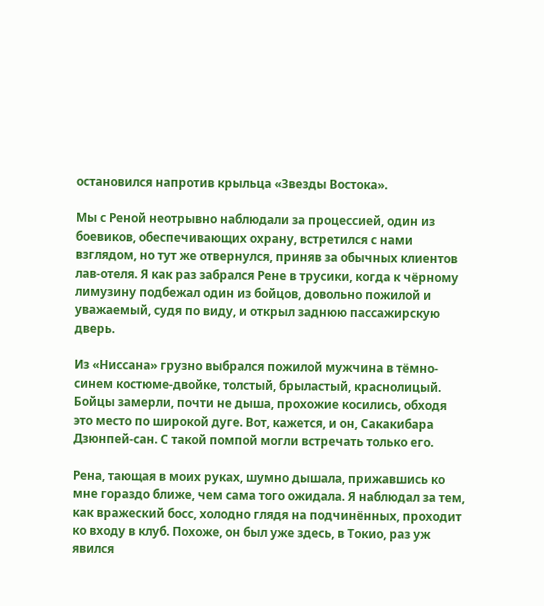остановился напротив крыльца «Звезды Востока».

Мы с Реной неотрывно наблюдали за процессией, один из боевиков, обеспечивающих охрану, встретился с нами взглядом, но тут же отвернулся, приняв за обычных клиентов лав-отеля. Я как раз забрался Рене в трусики, когда к чёрному лимузину подбежал один из бойцов, довольно пожилой и уважаемый, судя по виду, и открыл заднюю пассажирскую дверь.

Из «Ниссана» грузно выбрался пожилой мужчина в тёмно-синем костюме-двойке, толстый, брыластый, краснолицый. Бойцы замерли, почти не дыша, прохожие косились, обходя это место по широкой дуге. Вот, кажется, и он, Сакакибара Дзюнпей-сан. С такой помпой могли встречать только его.

Рена, тающая в моих руках, шумно дышала, прижавшись ко мне гораздо ближе, чем сама того ожидала. Я наблюдал за тем, как вражеский босс, холодно глядя на подчинённых, проходит ко входу в клуб. Похоже, он был уже здесь, в Токио, раз уж явился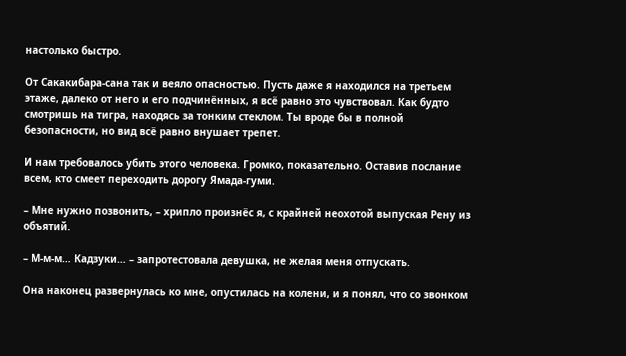настолько быстро.

От Сакакибара-сана так и веяло опасностью. Пусть даже я находился на третьем этаже, далеко от него и его подчинённых, я всё равно это чувствовал. Как будто смотришь на тигра, находясь за тонким стеклом. Ты вроде бы в полной безопасности, но вид всё равно внушает трепет.

И нам требовалось убить этого человека. Громко, показательно. Оставив послание всем, кто смеет переходить дорогу Ямада-гуми.

– Мне нужно позвонить, – хрипло произнёс я, с крайней неохотой выпуская Рену из объятий.

– М-м-м… Кадзуки… – запротестовала девушка, не желая меня отпускать.

Она наконец развернулась ко мне, опустилась на колени, и я понял, что со звонком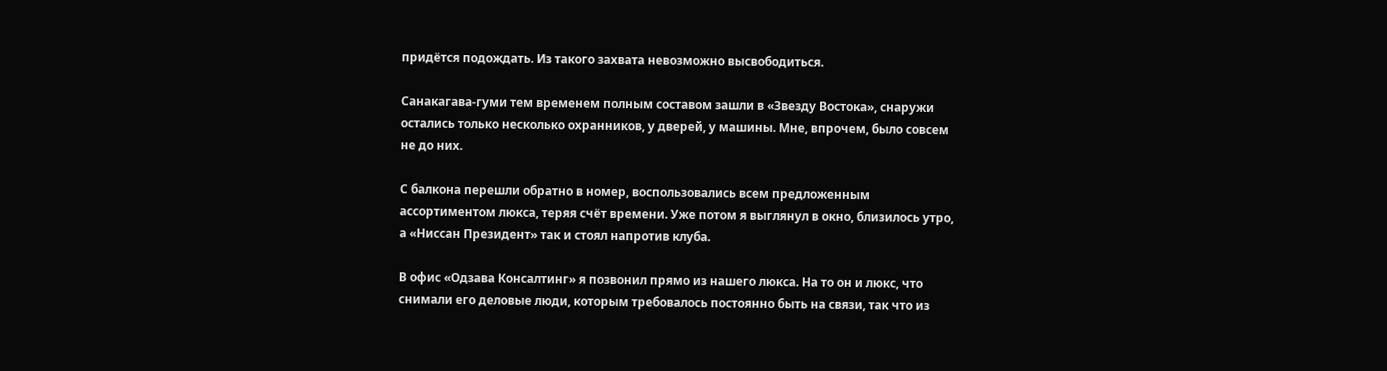придётся подождать. Из такого захвата невозможно высвободиться.

Санакагава-гуми тем временем полным составом зашли в «Звезду Востока», снаружи остались только несколько охранников, у дверей, у машины. Мне, впрочем, было совсем не до них.

С балкона перешли обратно в номер, воспользовались всем предложенным ассортиментом люкса, теряя счёт времени. Уже потом я выглянул в окно, близилось утро, а «Ниссан Президент» так и стоял напротив клуба.

В офис «Одзава Консалтинг» я позвонил прямо из нашего люкса. На то он и люкс, что снимали его деловые люди, которым требовалось постоянно быть на связи, так что из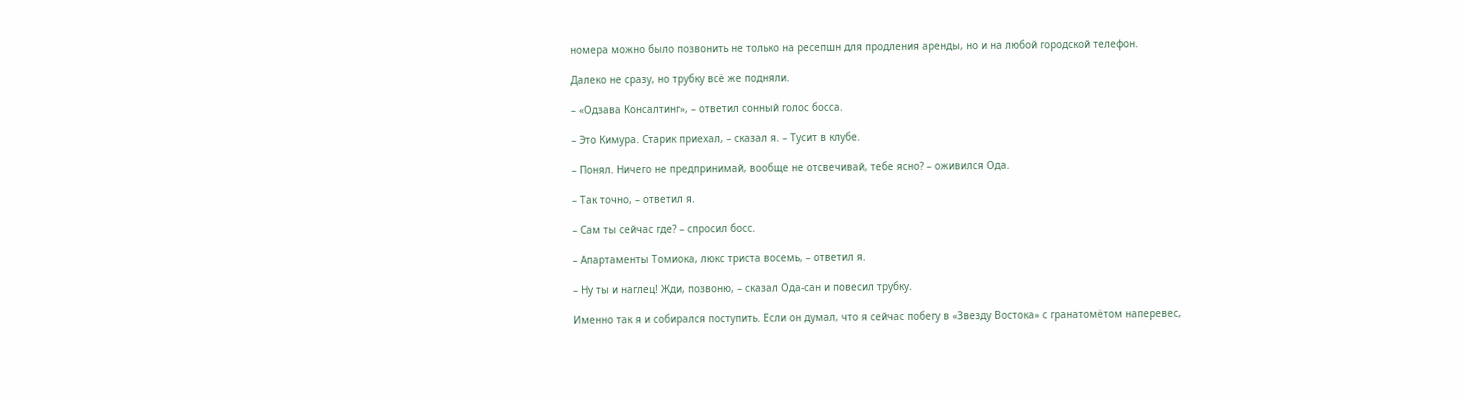номера можно было позвонить не только на ресепшн для продления аренды, но и на любой городской телефон.

Далеко не сразу, но трубку всё же подняли.

– «Одзава Консалтинг», – ответил сонный голос босса.

– Это Кимура. Старик приехал, – сказал я. – Тусит в клубе.

– Понял. Ничего не предпринимай, вообще не отсвечивай, тебе ясно? – оживился Ода.

– Так точно, – ответил я.

– Сам ты сейчас где? – спросил босс.

– Апартаменты Томиока, люкс триста восемь, – ответил я.

– Ну ты и наглец! Жди, позвоню, – сказал Ода-сан и повесил трубку.

Именно так я и собирался поступить. Если он думал, что я сейчас побегу в «Звезду Востока» с гранатомётом наперевес,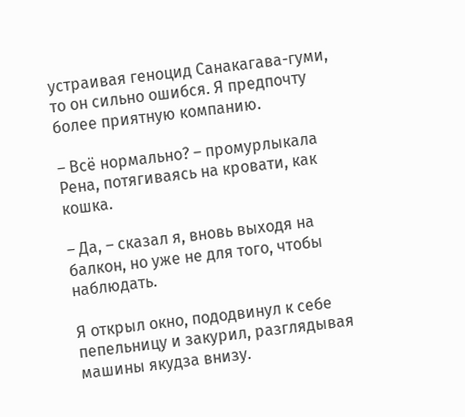устраивая геноцид Санакагава-гуми, то он сильно ошибся. Я предпочту более приятную компанию.

– Всё нормально? – промурлыкала Рена, потягиваясь на кровати, как кошка.

– Да, – сказал я, вновь выходя на балкон, но уже не для того, чтобы наблюдать.

Я открыл окно, пододвинул к себе пепельницу и закурил, разглядывая машины якудза внизу.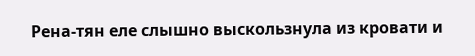Рена-тян еле слышно выскользнула из кровати и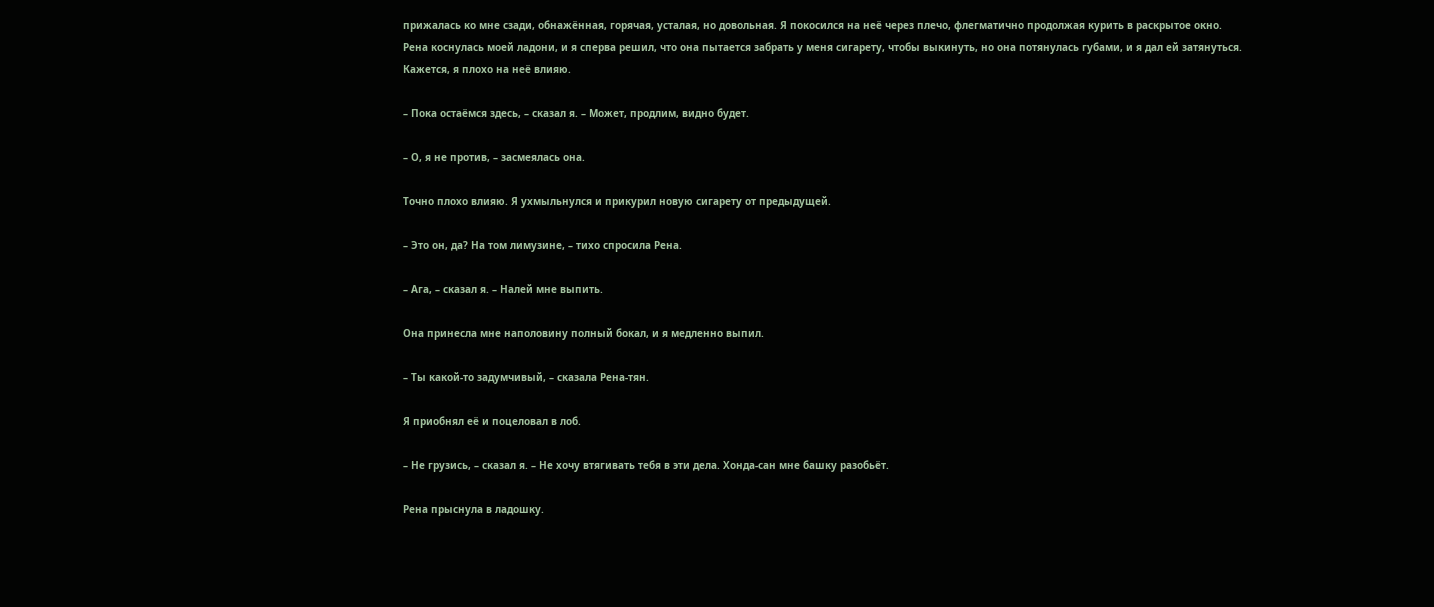прижалась ко мне сзади, обнажённая, горячая, усталая, но довольная. Я покосился на неё через плечо, флегматично продолжая курить в раскрытое окно. Рена коснулась моей ладони, и я сперва решил, что она пытается забрать у меня сигарету, чтобы выкинуть, но она потянулась губами, и я дал ей затянуться. Кажется, я плохо на неё влияю.

– Пока остаёмся здесь, – сказал я. – Может, продлим, видно будет.

– О, я не против, – засмеялась она.

Точно плохо влияю. Я ухмыльнулся и прикурил новую сигарету от предыдущей.

– Это он, да? На том лимузине, – тихо спросила Рена.

– Ага, – сказал я. – Налей мне выпить.

Она принесла мне наполовину полный бокал, и я медленно выпил.

– Ты какой-то задумчивый, – сказала Рена-тян.

Я приобнял её и поцеловал в лоб.

– Не грузись, – сказал я. – Не хочу втягивать тебя в эти дела. Хонда-сан мне башку разобьёт.

Рена прыснула в ладошку.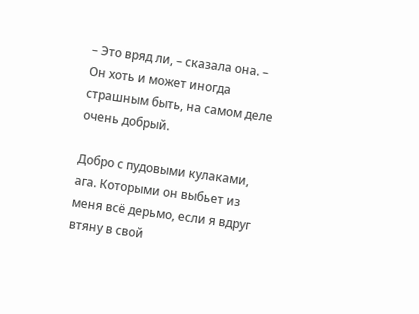– Это вряд ли, – сказала она. – Он хоть и может иногда страшным быть, на самом деле очень добрый.

Добро с пудовыми кулаками, ага. Которыми он выбьет из меня всё дерьмо, если я вдруг втяну в свой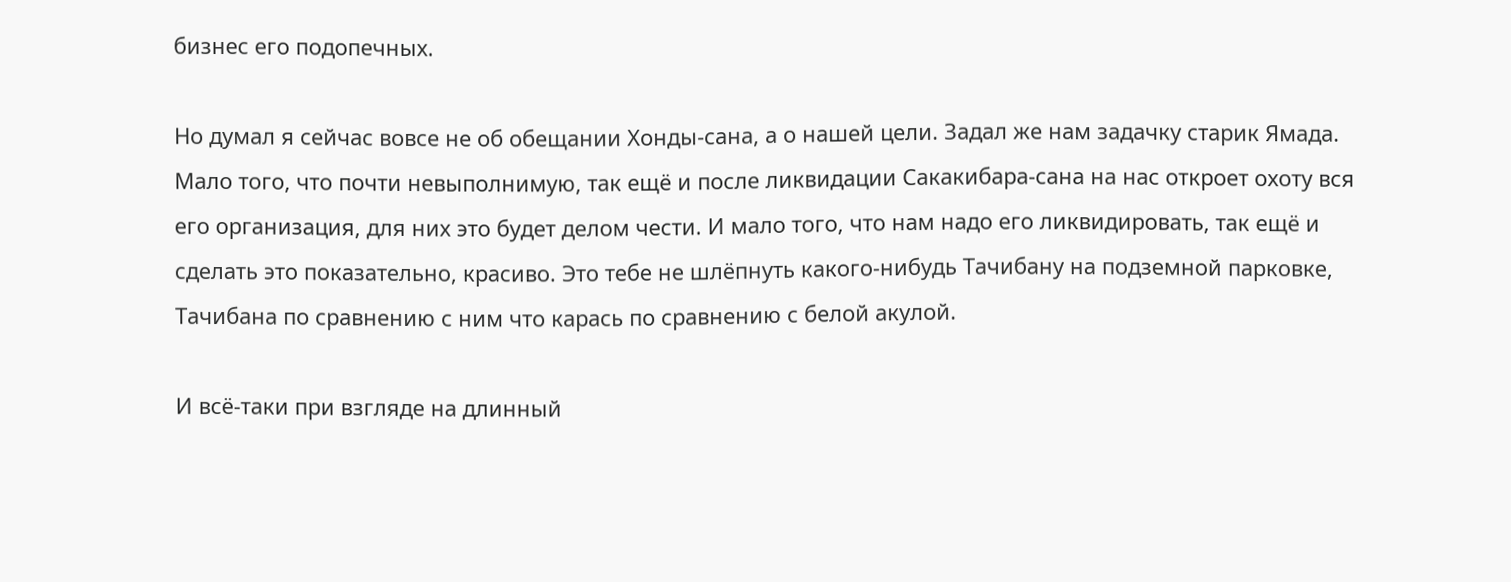бизнес его подопечных.

Но думал я сейчас вовсе не об обещании Хонды-сана, а о нашей цели. Задал же нам задачку старик Ямада. Мало того, что почти невыполнимую, так ещё и после ликвидации Сакакибара-сана на нас откроет охоту вся его организация, для них это будет делом чести. И мало того, что нам надо его ликвидировать, так ещё и сделать это показательно, красиво. Это тебе не шлёпнуть какого-нибудь Тачибану на подземной парковке, Тачибана по сравнению с ним что карась по сравнению с белой акулой.

И всё-таки при взгляде на длинный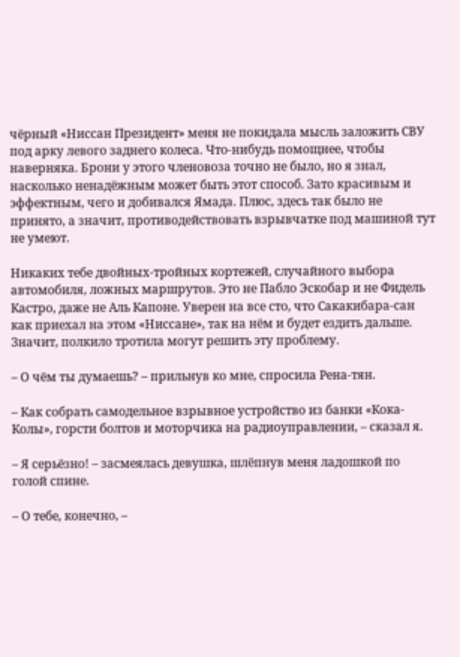чёрный «Ниссан Президент» меня не покидала мысль заложить СВУ под арку левого заднего колеса. Что-нибудь помощнее, чтобы наверняка. Брони у этого членовоза точно не было, но я знал, насколько ненадёжным может быть этот способ. Зато красивым и эффектным, чего и добивался Ямада. Плюс, здесь так было не принято, а значит, противодействовать взрывчатке под машиной тут не умеют.

Никаких тебе двойных-тройных кортежей, случайного выбора автомобиля, ложных маршрутов. Это не Пабло Эскобар и не Фидель Кастро, даже не Аль Капоне. Уверен на все сто, что Сакакибара-сан как приехал на этом «Ниссане», так на нём и будет ездить дальше. Значит, полкило тротила могут решить эту проблему.

– О чём ты думаешь? – прильнув ко мне, спросила Рена-тян.

– Как собрать самодельное взрывное устройство из банки «Кока-Колы», горсти болтов и моторчика на радиоуправлении, – сказал я.

– Я серьёзно! – засмеялась девушка, шлёпнув меня ладошкой по голой спине.

– О тебе, конечно, –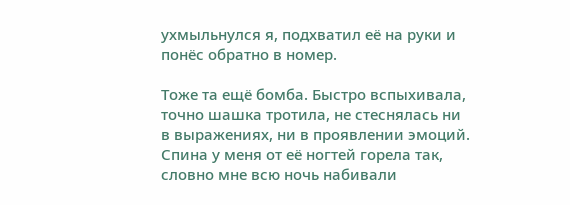ухмыльнулся я, подхватил её на руки и понёс обратно в номер.

Тоже та ещё бомба. Быстро вспыхивала, точно шашка тротила, не стеснялась ни в выражениях, ни в проявлении эмоций. Спина у меня от её ногтей горела так, словно мне всю ночь набивали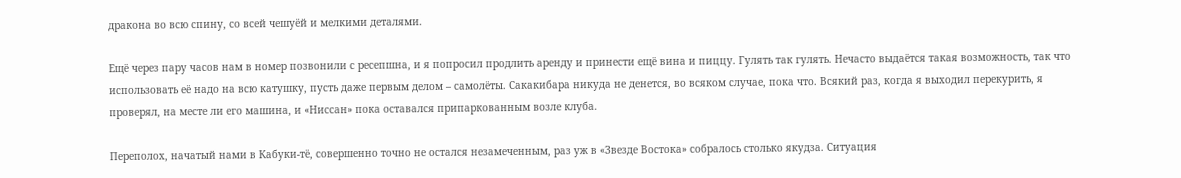дракона во всю спину, со всей чешуёй и мелкими деталями.

Ещё через пару часов нам в номер позвонили с ресепшна, и я попросил продлить аренду и принести ещё вина и пиццу. Гулять так гулять. Нечасто выдаётся такая возможность, так что использовать её надо на всю катушку, пусть даже первым делом – самолёты. Сакакибара никуда не денется, во всяком случае, пока что. Всякий раз, когда я выходил перекурить, я проверял, на месте ли его машина, и «Ниссан» пока оставался припаркованным возле клуба.

Переполох, начатый нами в Кабуки-тё, совершенно точно не остался незамеченным, раз уж в «Звезде Востока» собралось столько якудза. Ситуация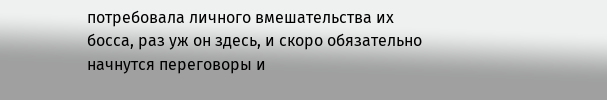потребовала личного вмешательства их босса, раз уж он здесь, и скоро обязательно начнутся переговоры и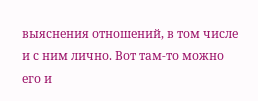выяснения отношений, в том числе и с ним лично. Вот там-то можно его и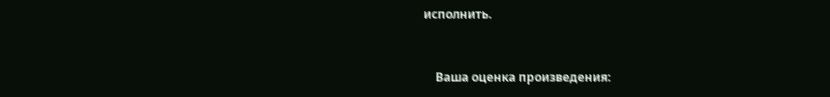исполнить.


    Ваша оценка произведения: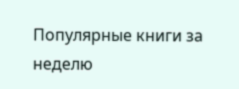Популярные книги за неделю